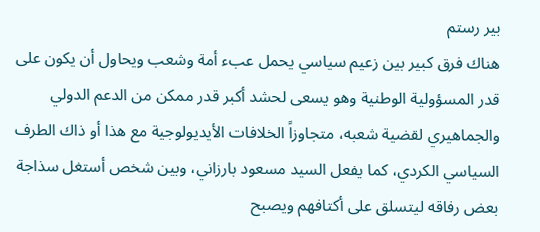بير رستم
هناك فرق كبير بين زعيم سياسي يحمل عبء أمة وشعب ويحاول أن يكون على قدر المسؤولية الوطنية وهو يسعى لحشد أكبر قدر ممكن من الدعم الدولي والجماهيري لقضية شعبه، متجاوزاً الخلافات الأيديولوجية مع هذا أو ذاك الطرف السياسي الكردي، كما يفعل السيد مسعود بارزاني، وبين شخص أستغل سذاجة بعض رفاقه ليتسلق على أكتافهم ويصبح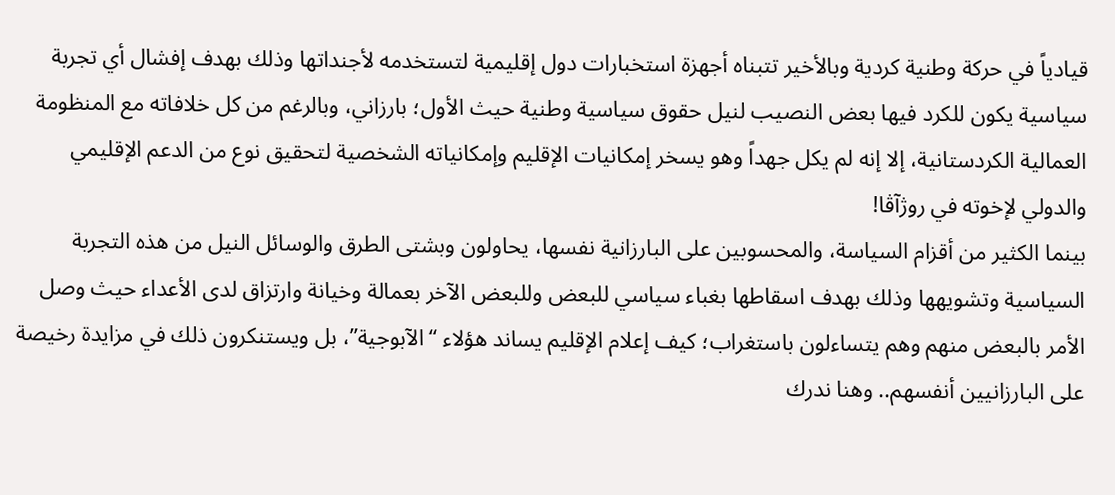قيادياً في حركة وطنية كردية وبالأخير تتبناه أجهزة استخبارات دول إقليمية لتستخدمه لأجنداتها وذلك بهدف إفشال أي تجربة سياسية يكون للكرد فيها بعض النصيب لنيل حقوق سياسية وطنية حيث الأول؛ بارزاني، وبالرغم من كل خلافاته مع المنظومة العمالية الكردستانية، إلا إنه لم يكل جهداً وهو يسخر إمكانيات الإقليم وإمكانياته الشخصية لتحقيق نوع من الدعم الإقليمي والدولي لإخوته في روژآڤا!
بينما الكثير من أقزام السياسة، والمحسوبين على البارزانية نفسها، يحاولون وبشتى الطرق والوسائل النيل من هذه التجربة السياسية وتشويهها وذلك بهدف اسقاطها بغباء سياسي للبعض وللبعض الآخر بعمالة وخيانة وارتزاق لدى الأعداء حيث وصل الأمر بالبعض منهم وهم يتساءلون باستغراب؛ كيف إعلام الإقليم يساند هؤلاء “الآبوجية”، بل ويستنكرون ذلك في مزايدة رخيصة على البارزانيين أنفسهم.. وهنا ندرك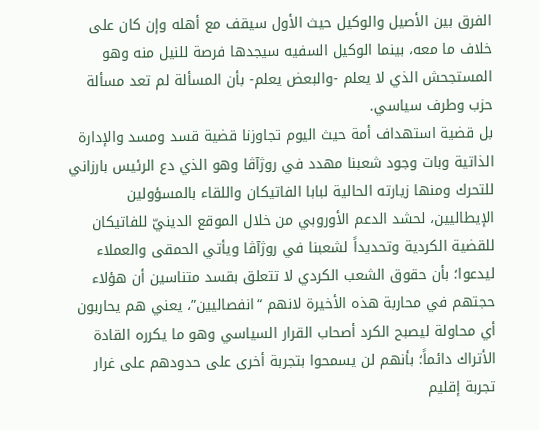الفرق بين الأصيل والوكيل حيث الأول سيقف مع أهله وإن كان على خلاف ما معه، بينما الوكيل السفيه سيجدها فرصة للنيل منه وهو المستجحش الذي لا يعلم -والبعض يعلم- بأن المسألة لم تعد مسألة حزب وطرف سياسي.
بل قضية استهداف أمة حيث اليوم تجاوزنا قضية قسد ومسد والإدارة الذاتية وبات وجود شعبنا مهدد في روژآڤا وهو الذي دع الرئيس بارزاني للتحرك ومنها زيارته الحالية لبابا الفاتيكان واللقاء بالمسؤولين الإيطاليين، لحشد الدعم الأوروبي من خلال الموقع الدينيّ للفاتيكان للقضية الكردية وتحديداً لشعبنا في روژآڤا ويأتي الحمقى والعملاء ليدعوا؛ بأن حقوق الشعب الكردي لا تتعلق بقسد متناسين أن هؤلاء حجتهم في محاربة هذه الأخيرة لانهم “انفصاليين”، يعني هم يحاربون أي محاولة ليصبح الكرد أصحاب القرار السياسي وهو ما يكرره القادة الأتراك دائماً؛ بأنهم لن يسمحوا بتجربة أخرى على حدودهم على غرار تجربة إقليم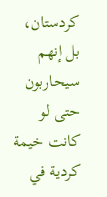كردستان، بل إنهم سيحاربون حتى لو كانت خيمة كردية في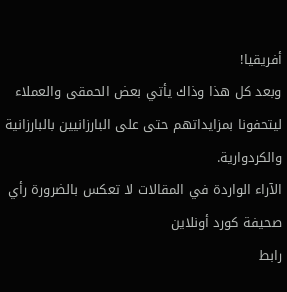أفريقيا!
وبعد كل هذا وذاك يأتي بعض الحمقى والعملاء ليتحفونا بمزايداتهم حتى على البارزانيين بالبارزانية والكردوارية.
الآراء الواردة في المقالات لا تعكس بالضرورة رأي صحيفة كورد أونلاين
رابط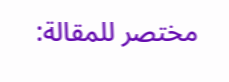مختصر للمقالة: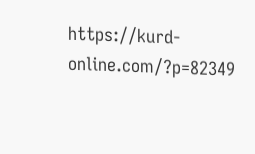https://kurd-online.com/?p=82349